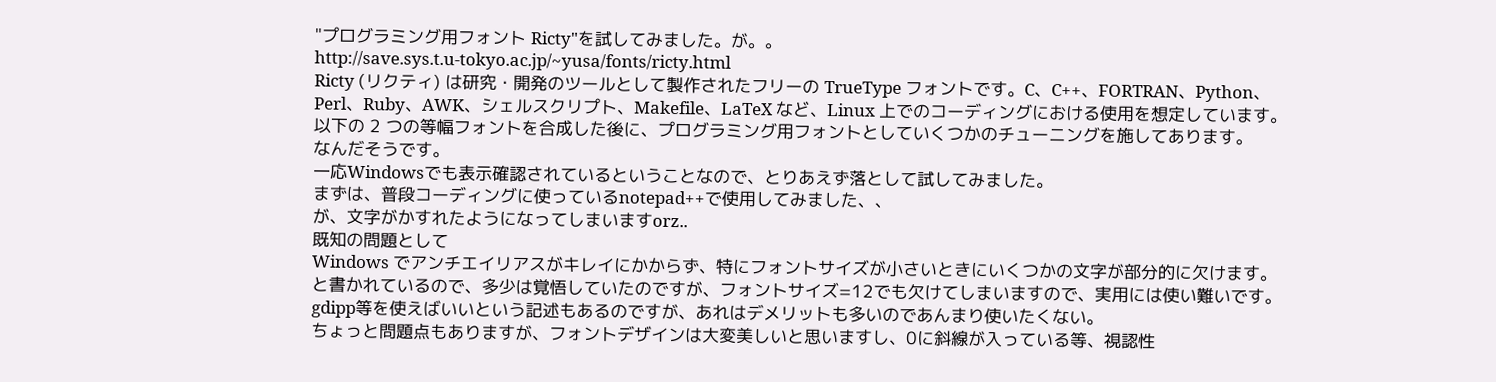"プログラミング用フォント Ricty"を試してみました。が。。
http://save.sys.t.u-tokyo.ac.jp/~yusa/fonts/ricty.html
Ricty (リクティ) は研究・開発のツールとして製作されたフリーの TrueType フォントです。C、C++、FORTRAN、Python、Perl、Ruby、AWK、シェルスクリプト、Makefile、LaTeX など、Linux 上でのコーディングにおける使用を想定しています。以下の 2 つの等幅フォントを合成した後に、プログラミング用フォントとしていくつかのチューニングを施してあります。
なんだそうです。
一応Windowsでも表示確認されているということなので、とりあえず落として試してみました。
まずは、普段コーディングに使っているnotepad++で使用してみました、、
が、文字がかすれたようになってしまいますorz..
既知の問題として
Windows でアンチエイリアスがキレイにかからず、特にフォントサイズが小さいときにいくつかの文字が部分的に欠けます。
と書かれているので、多少は覚悟していたのですが、フォントサイズ=12でも欠けてしまいますので、実用には使い難いです。 gdipp等を使えばいいという記述もあるのですが、あれはデメリットも多いのであんまり使いたくない。
ちょっと問題点もありますが、フォントデザインは大変美しいと思いますし、0に斜線が入っている等、視認性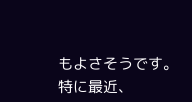もよさそうです。
特に最近、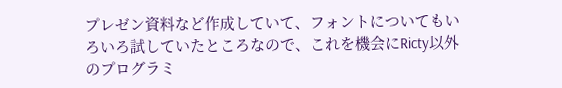プレゼン資料など作成していて、フォントについてもいろいろ試していたところなので、これを機会にRicty以外のプログラミ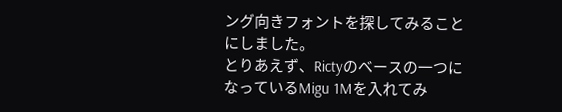ング向きフォントを探してみることにしました。
とりあえず、Rictyのベースの一つになっているMigu 1Mを入れてみ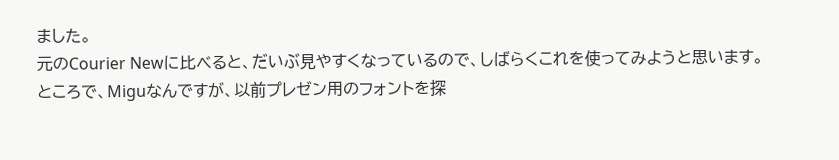ました。
元のCourier Newに比べると、だいぶ見やすくなっているので、しばらくこれを使ってみようと思います。
ところで、Miguなんですが、以前プレゼン用のフォントを探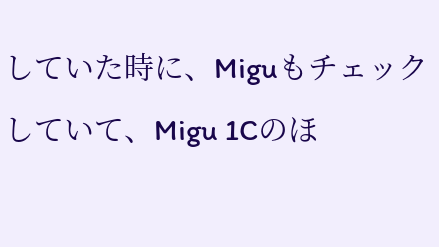していた時に、Miguもチェックしていて、Migu 1Cのほ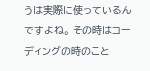うは実際に使っているんですよね。 その時はコーディングの時のこと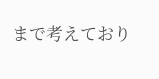まで考えており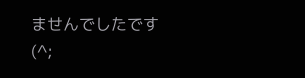ませんでしたです(^;